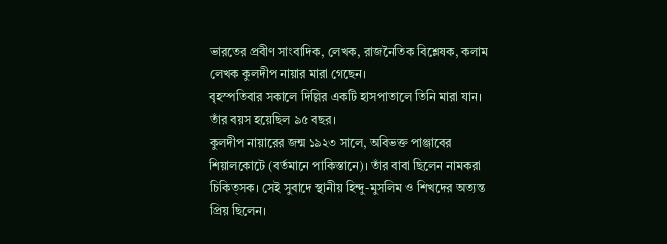ভারতের প্রবীণ সাংবাদিক, লেখক, রাজনৈতিক বিশ্লেষক, কলাম লেখক কুলদীপ নায়ার মারা গেছেন।
বৃহস্পতিবার সকালে দিল্লির একটি হাসপাতালে তিনি মারা যান। তাঁর বয়স হয়েছিল ৯৫ বছর।
কুলদীপ নায়ারের জন্ম ১৯২৩ সালে, অবিভক্ত পাঞ্জাবের শিয়ালকোটে (বর্তমানে পাকিস্তানে)। তাঁর বাবা ছিলেন নামকরা চিকিত্সক। সেই সুবাদে স্থানীয় হিন্দু-মুসলিম ও শিখদের অত্যন্ত প্রিয় ছিলেন।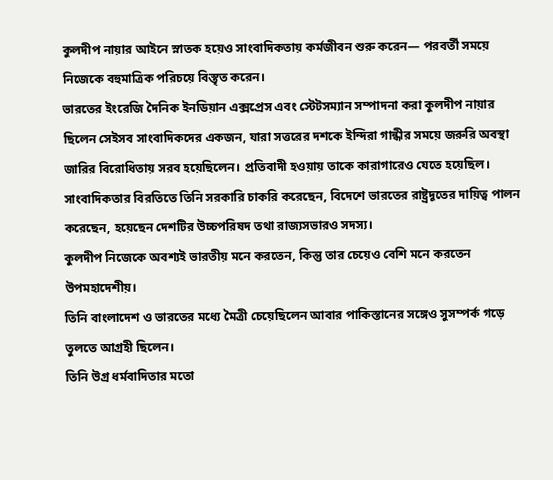কুলদীপ নায়ার আইনে স্নাতক হয়েও সাংবাদিকতায় কর্মজীবন শুরু করেন— পরবর্তী সময়ে নিজেকে বহুমাত্রিক পরিচয়ে বিস্তৃত করেন।
ভারতের ইংরেজি দৈনিক ইনডিয়ান এক্সপ্রেস এবং স্টেটসম্যান সম্পাদনা করা কুলদীপ নায়ার ছিলেন সেইসব সাংবাদিকদের একজন, যারা সত্তরের দশকে ইন্দিরা গান্ধীর সময়ে জরুরি অবস্থা জারির বিরোধিতায় সরব হয়েছিলেন। প্রতিবাদী হওয়ায় তাকে কারাগারেও যেতে হয়েছিল।
সাংবাদিকতার বিরতিতে তিনি সরকারি চাকরি করেছেন, বিদেশে ভারতের রাষ্ট্রদূতের দায়িত্ব পালন করেছেন, হয়েছেন দেশটির উচ্চপরিষদ তথা রাজ্যসভারও সদস্য।
কুলদীপ নিজেকে অবশ্যই ভারতীয় মনে করতেন, কিন্তু তার চেয়েও বেশি মনে করতেন উপমহাদেশীয়।
তিনি বাংলাদেশ ও ভারতের মধ্যে মৈত্রী চেয়েছিলেন আবার পাকিস্তানের সঙ্গেও সুসম্পর্ক গড়ে তুলতে আগ্রহী ছিলেন।
তিনি উগ্র ধর্মবাদিতার মতো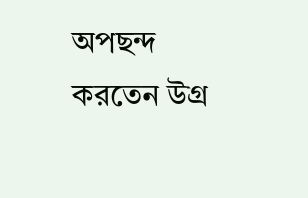অপছন্দ করতেন উগ্র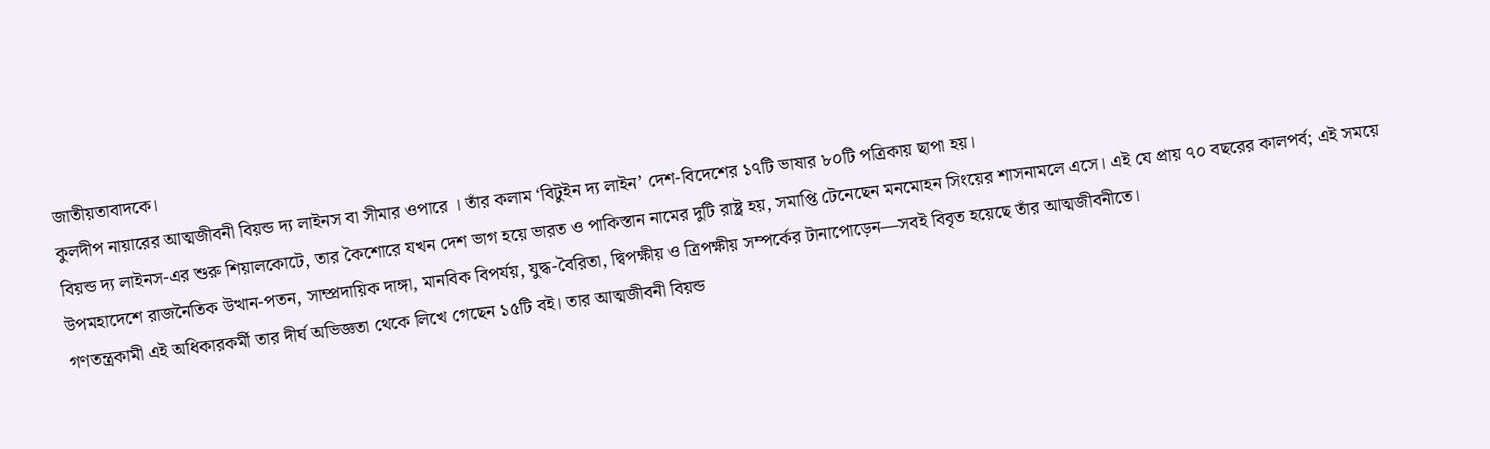জাতীয়তাবাদকে।
কুলদীপ নায়ারের আত্মজীবনী বিয়ন্ড দ্য লাইনস বা সীমার ওপারে । তাঁর কলাম ‘বিটুইন দ্য লাইন’ দেশ-বিদেশের ১৭টি ভাষার ৮০টি পত্রিকায় ছাপা হয়।
বিয়ন্ড দ্য লাইনস-এর শুরু শিয়ালকোটে, তার কৈশোরে যখন দেশ ভাগ হয়ে ভারত ও পাকিস্তান নামের দুটি রাষ্ট্র হয়, সমাপ্তি টেনেছেন মনমোহন সিংয়ের শাসনামলে এসে। এই যে প্রায় ৭০ বছরের কালপর্ব; এই সময়ে উপমহাদেশে রাজনৈতিক উত্থান-পতন, সাম্প্রদায়িক দাঙ্গা, মানবিক বিপর্যয়, যুদ্ধ-বৈরিতা, দ্বিপক্ষীয় ও ত্রিপক্ষীয় সম্পর্কের টানাপোড়েন—সবই বিবৃত হয়েছে তাঁর আত্মজীবনীতে।
গণতন্ত্রকামী এই অধিকারকর্মী তার দীর্ঘ অভিজ্ঞতা থেকে লিখে গেছেন ১৫টি বই। তার আত্মজীবনী বিয়ন্ড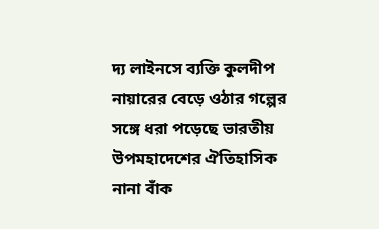দ্য লাইনসে ব্যক্তি কুলদীপ নায়ারের বেড়ে ওঠার গল্পের সঙ্গে ধরা পড়েছে ভারতীয় উপমহাদেশের ঐতিহাসিক নানা বাঁক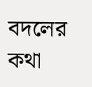বদলের কথা